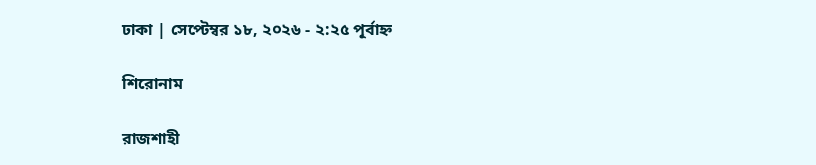ঢাকা | সেপ্টেম্বর ১৮, ২০২৬ - ২:২৫ পূর্বাহ্ন

শিরোনাম

রাজশাহী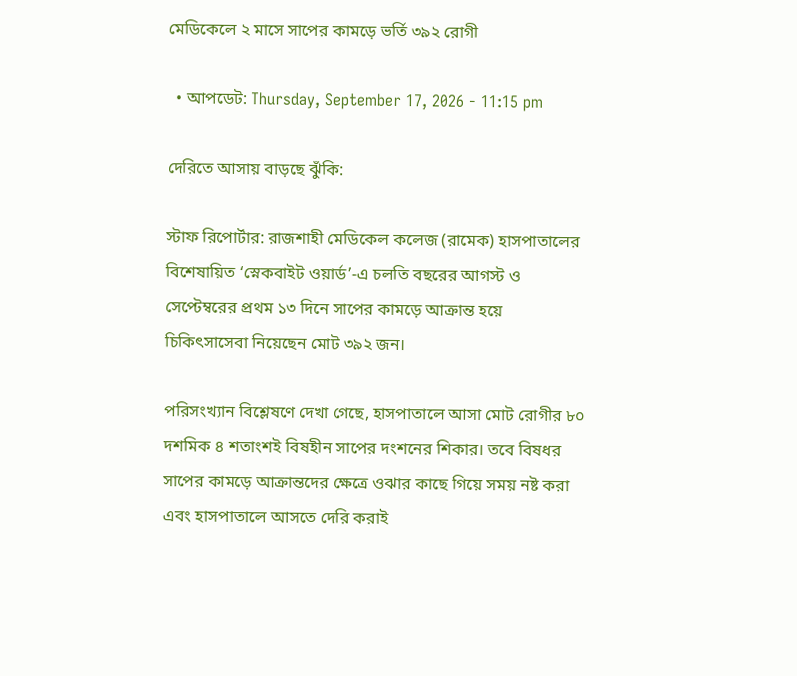মেডিকেলে ২ মাসে সাপের কামড়ে ভর্তি ৩৯২ রোগী

  • আপডেট: Thursday, September 17, 2026 - 11:15 pm

দেরিতে আসায় বাড়ছে ঝুঁকি:

স্টাফ রিপোর্টার: রাজশাহী মেডিকেল কলেজ (রামেক) হাসপাতালের বিশেষায়িত ‘স্নেকবাইট ওয়ার্ড’-এ চলতি বছরের আগস্ট ও সেপ্টেম্বরের প্রথম ১৩ দিনে সাপের কামড়ে আক্রান্ত হয়ে চিকিৎসাসেবা নিয়েছেন মোট ৩৯২ জন।

পরিসংখ্যান বিশ্লেষণে দেখা গেছে, হাসপাতালে আসা মোট রোগীর ৮০ দশমিক ৪ শতাংশই বিষহীন সাপের দংশনের শিকার। তবে বিষধর সাপের কামড়ে আক্রান্তদের ক্ষেত্রে ওঝার কাছে গিয়ে সময় নষ্ট করা এবং হাসপাতালে আসতে দেরি করাই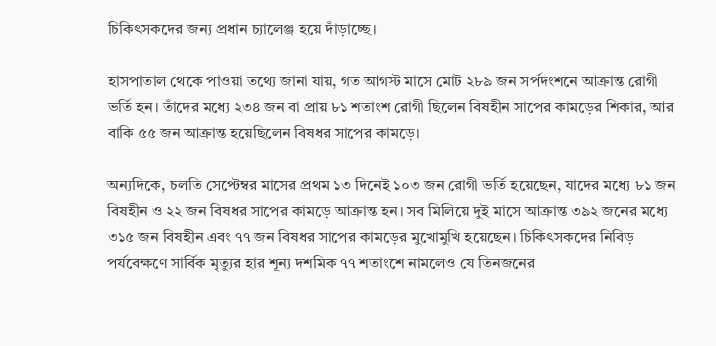চিকিৎসকদের জন্য প্রধান চ্যালেঞ্জ হয়ে দাঁড়াচ্ছে।

হাসপাতাল থেকে পাওয়া তথ্যে জানা যায়, গত আগস্ট মাসে মোট ২৮৯ জন সর্পদংশনে আক্রান্ত রোগী ভর্তি হন। তাঁদের মধ্যে ২৩৪ জন বা প্রায় ৮১ শতাংশ রোগী ছিলেন বিষহীন সাপের কামড়ের শিকার, আর বাকি ৫৫ জন আক্রান্ত হয়েছিলেন বিষধর সাপের কামড়ে।

অন্যদিকে, চলতি সেপ্টেম্বর মাসের প্রথম ১৩ দিনেই ১০৩ জন রোগী ভর্তি হয়েছেন, যাদের মধ্যে ৮১ জন বিষহীন ও ২২ জন বিষধর সাপের কামড়ে আক্রান্ত হন। সব মিলিয়ে দুই মাসে আক্রান্ত ৩৯২ জনের মধ্যে ৩১৫ জন বিষহীন এবং ৭৭ জন বিষধর সাপের কামড়ের মুখোমুখি হয়েছেন। চিকিৎসকদের নিবিড় পর্যবেক্ষণে সার্বিক মৃত্যুর হার শূন্য দশমিক ৭৭ শতাংশে নামলেও যে তিনজনের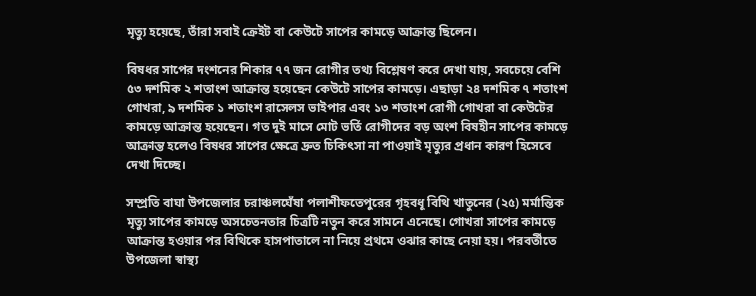মৃত্যু হয়েছে, তাঁরা সবাই ক্রেইট বা কেউটে সাপের কামড়ে আক্রান্ত ছিলেন।

বিষধর সাপের দংশনের শিকার ৭৭ জন রোগীর তথ্য বিশ্লেষণ করে দেখা যায়, সবচেয়ে বেশি ৫৩ দশমিক ২ শতাংশ আক্রান্ত হয়েছেন কেউটে সাপের কামড়ে। এছাড়া ২৪ দশমিক ৭ শতাংশ গোখরা, ৯ দশমিক ১ শতাংশ রাসেলস ভাইপার এবং ১৩ শতাংশ রোগী গোখরা বা কেউটের কামড়ে আক্রান্ত হয়েছেন। গত দুই মাসে মোট ভর্তি রোগীদের বড় অংশ বিষহীন সাপের কামড়ে আক্রান্ত হলেও বিষধর সাপের ক্ষেত্রে দ্রুত চিকিৎসা না পাওয়াই মৃত্যুর প্রধান কারণ হিসেবে দেখা দিচ্ছে।

সম্প্রতি বাঘা উপজেলার চরাঞ্চলঘেঁষা পলাশীফতেপুরের গৃহবধূ বিথি খাতুনের (২৫) মর্মান্তিক মৃত্যু সাপের কামড়ে অসচেতনতার চিত্রটি নতুন করে সামনে এনেছে। গোখরা সাপের কামড়ে আক্রান্ত হওয়ার পর বিথিকে হাসপাতালে না নিয়ে প্রথমে ওঝার কাছে নেয়া হয়। পরবর্তীতে উপজেলা স্বাস্থ্য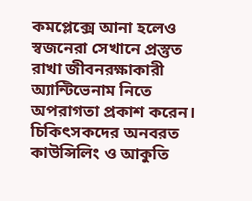কমপ্লেক্সে আনা হলেও স্বজনেরা সেখানে প্রস্তুত রাখা জীবনরক্ষাকারী অ্যান্টিভেনাম নিতে অপরাগতা প্রকাশ করেন। চিকিৎসকদের অনবরত কাউন্সিলিং ও আকুতি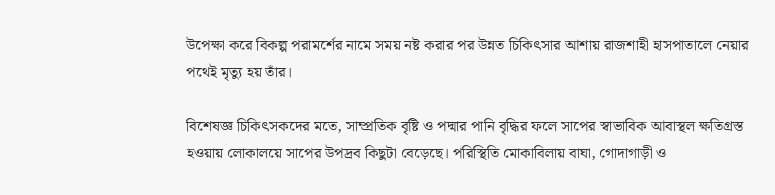উপেক্ষা করে বিকল্প পরামর্শের নামে সময় নষ্ট করার পর উন্নত চিকিৎসার আশায় রাজশাহী হাসপাতালে নেয়ার পথেই মৃত্যু হয় তাঁর।

বিশেষজ্ঞ চিকিৎসকদের মতে, সাম্প্রতিক বৃষ্টি ও পদ্মার পানি বৃদ্ধির ফলে সাপের স্বাভাবিক আবাস্থল ক্ষতিগ্রস্ত হওয়ায় লোকালয়ে সাপের উপদ্রব কিছুটা বেড়েছে। পরিস্থিতি মোকাবিলায় বাঘা, গোদাগাড়ী ও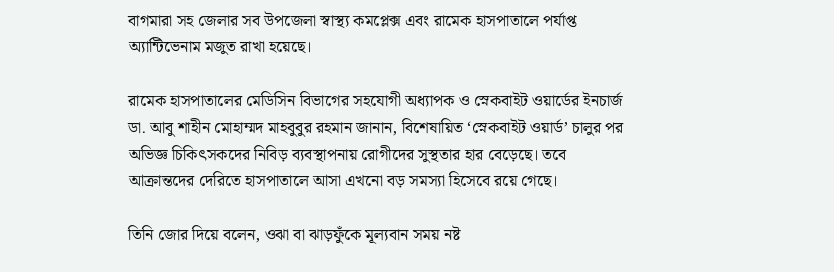বাগমারা সহ জেলার সব উপজেলা স্বাস্থ্য কমপ্লেক্স এবং রামেক হাসপাতালে পর্যাপ্ত অ্যান্টিভেনাম মজুত রাখা হয়েছে।

রামেক হাসপাতালের মেডিসিন বিভাগের সহযোগী অধ্যাপক ও স্নেকবাইট ওয়ার্ডের ইনচার্জ ডা. আবু শাহীন মোহাম্মদ মাহবুবুর রহমান জানান, বিশেষায়িত ‘স্নেকবাইট ওয়ার্ড’ চালুর পর অভিজ্ঞ চিকিৎসকদের নিবিড় ব্যবস্থাপনায় রোগীদের সুস্থতার হার বেড়েছে। তবে আক্রান্তদের দেরিতে হাসপাতালে আসা এখনো বড় সমস্যা হিসেবে রয়ে গেছে।

তিনি জোর দিয়ে বলেন, ওঝা বা ঝাড়ফুঁকে মূল্যবান সময় নষ্ট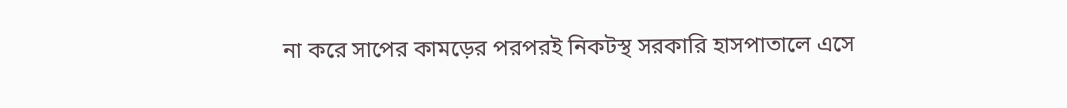না করে সাপের কামড়ের পরপরই নিকটস্থ সরকারি হাসপাতালে এসে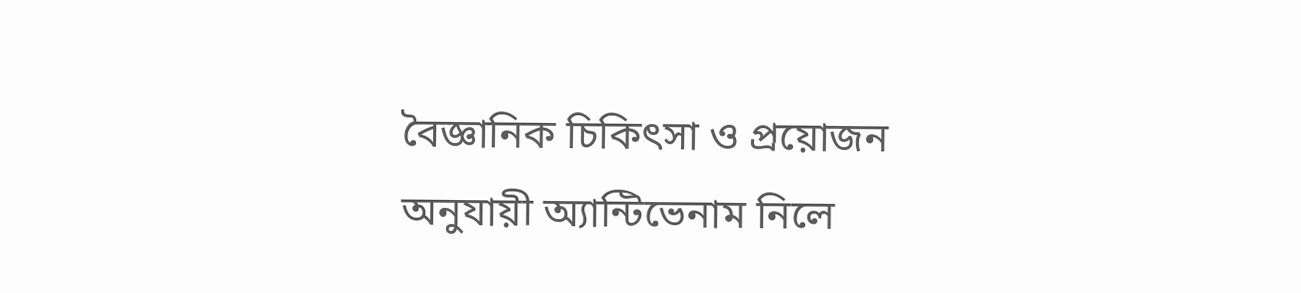বৈজ্ঞানিক চিকিৎসা ও প্রয়োজন অনুযায়ী অ্যান্টিভেনাম নিলে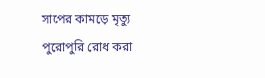সাপের কামড়ে মৃত্যু পুরোপুরি রোধ করা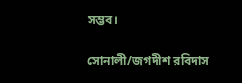সম্ভব।

সোনালী/জগদীশ রবিদাস